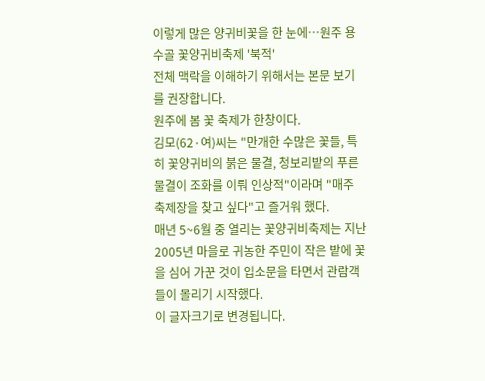이렇게 많은 양귀비꽃을 한 눈에…원주 용수골 꽃양귀비축제 '북적'
전체 맥락을 이해하기 위해서는 본문 보기를 권장합니다.
원주에 봄 꽃 축제가 한창이다.
김모(62·여)씨는 "만개한 수많은 꽃들, 특히 꽃양귀비의 붉은 물결, 청보리밭의 푸른 물결이 조화를 이뤄 인상적"이라며 "매주 축제장을 찾고 싶다"고 즐거워 했다.
매년 5~6월 중 열리는 꽃양귀비축제는 지난 2005년 마을로 귀농한 주민이 작은 밭에 꽃을 심어 가꾼 것이 입소문을 타면서 관람객들이 몰리기 시작했다.
이 글자크기로 변경됩니다.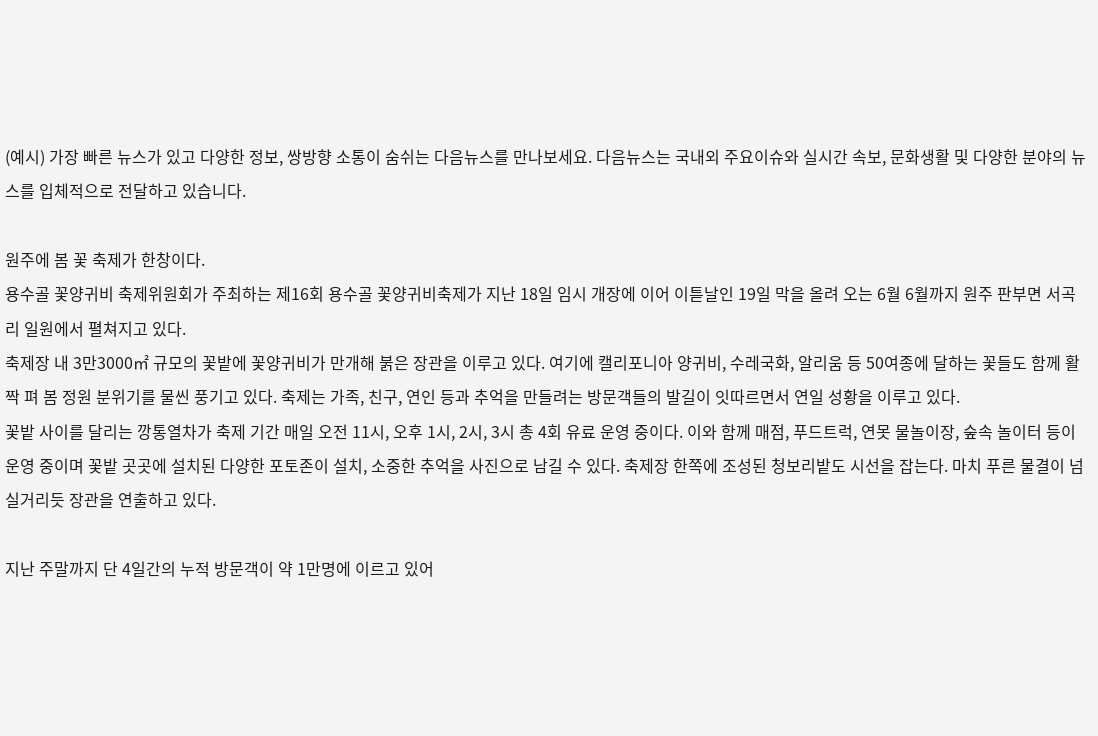(예시) 가장 빠른 뉴스가 있고 다양한 정보, 쌍방향 소통이 숨쉬는 다음뉴스를 만나보세요. 다음뉴스는 국내외 주요이슈와 실시간 속보, 문화생활 및 다양한 분야의 뉴스를 입체적으로 전달하고 있습니다.

원주에 봄 꽃 축제가 한창이다.
용수골 꽃양귀비 축제위원회가 주최하는 제16회 용수골 꽃양귀비축제가 지난 18일 임시 개장에 이어 이튿날인 19일 막을 올려 오는 6월 6월까지 원주 판부면 서곡리 일원에서 펼쳐지고 있다.
축제장 내 3만3000㎡ 규모의 꽃밭에 꽃양귀비가 만개해 붉은 장관을 이루고 있다. 여기에 캘리포니아 양귀비, 수레국화, 알리움 등 50여종에 달하는 꽃들도 함께 활짝 펴 봄 정원 분위기를 물씬 풍기고 있다. 축제는 가족, 친구, 연인 등과 추억을 만들려는 방문객들의 발길이 잇따르면서 연일 성황을 이루고 있다.
꽃밭 사이를 달리는 깡통열차가 축제 기간 매일 오전 11시, 오후 1시, 2시, 3시 총 4회 유료 운영 중이다. 이와 함께 매점, 푸드트럭, 연못 물놀이장, 숲속 놀이터 등이 운영 중이며 꽃밭 곳곳에 설치된 다양한 포토존이 설치, 소중한 추억을 사진으로 남길 수 있다. 축제장 한쪽에 조성된 청보리밭도 시선을 잡는다. 마치 푸른 물결이 넘실거리듯 장관을 연출하고 있다.

지난 주말까지 단 4일간의 누적 방문객이 약 1만명에 이르고 있어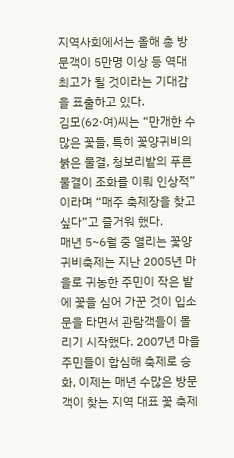지역사회에서는 올해 총 방문객이 5만명 이상 등 역대 최고가 될 것이라는 기대감을 표출하고 있다.
김모(62·여)씨는 “만개한 수많은 꽃들, 특히 꽃양귀비의 붉은 물결, 청보리밭의 푸른 물결이 조화를 이뤄 인상적”이라며 “매주 축제장을 찾고 싶다”고 즐거워 했다.
매년 5~6월 중 열리는 꽃양귀비축제는 지난 2005년 마을로 귀농한 주민이 작은 밭에 꽃을 심어 가꾼 것이 입소문을 타면서 관람객들이 몰리기 시작했다. 2007년 마을 주민들이 합심해 축제로 승화, 이제는 매년 수많은 방문객이 찾는 지역 대표 꽃 축제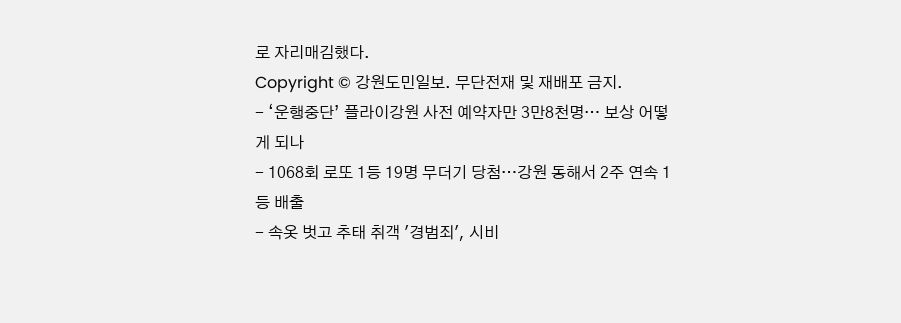로 자리매김했다.
Copyright © 강원도민일보. 무단전재 및 재배포 금지.
- ‘운행중단’ 플라이강원 사전 예약자만 3만8천명… 보상 어떻게 되나
- 1068회 로또 1등 19명 무더기 당첨…강원 동해서 2주 연속 1등 배출
- 속옷 벗고 추태 취객 '경범죄', 시비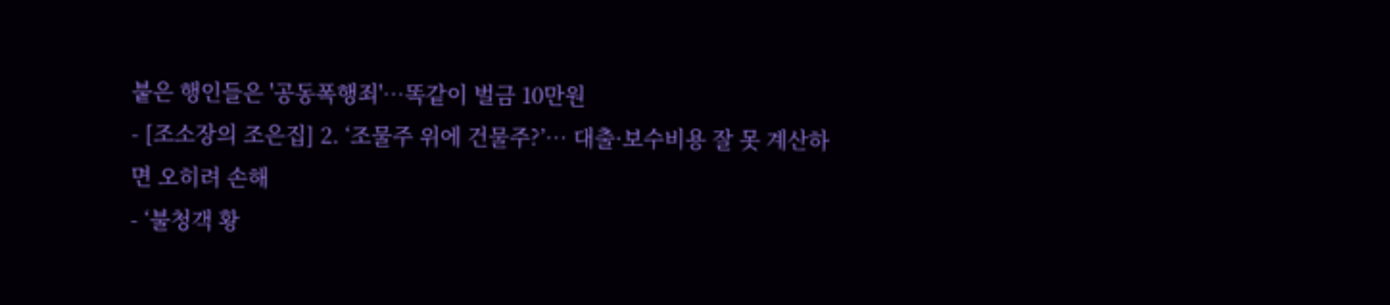붙은 행인들은 '공동폭행죄'…똑같이 벌금 10만원
- [조소장의 조은집] 2. ‘조물주 위에 건물주?’… 대출·보수비용 잘 못 계산하면 오히려 손해
- ‘불청객 황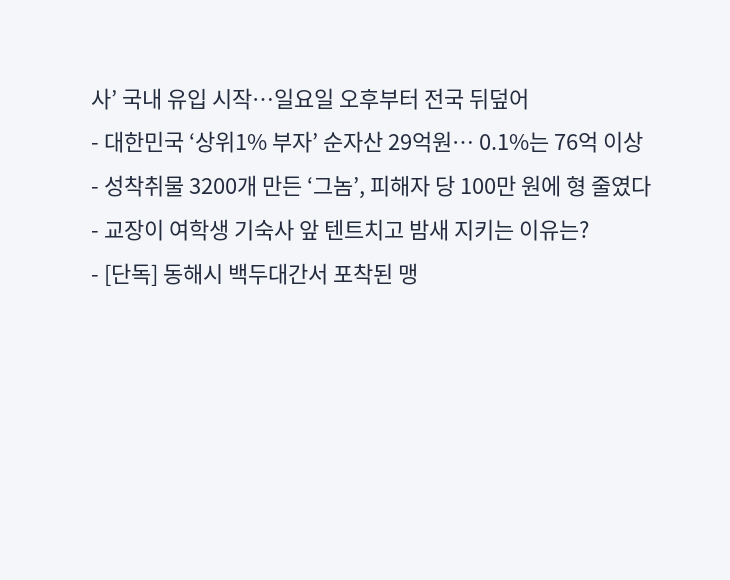사’ 국내 유입 시작…일요일 오후부터 전국 뒤덮어
- 대한민국 ‘상위1% 부자’ 순자산 29억원… 0.1%는 76억 이상
- 성착취물 3200개 만든 ‘그놈’, 피해자 당 100만 원에 형 줄였다
- 교장이 여학생 기숙사 앞 텐트치고 밤새 지키는 이유는?
- [단독] 동해시 백두대간서 포착된 맹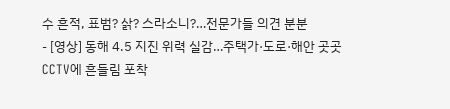수 흔적, 표범? 삵? 스라소니?…전문가들 의견 분분
- [영상] 동해 4.5 지진 위력 실감…주택가·도로·해안 곳곳 CCTV에 흔들림 포착